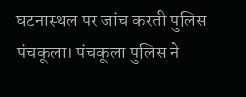घटनास्थल पर जांच करती पुलिस
पंचकूला। पंचकूला पुलिस ने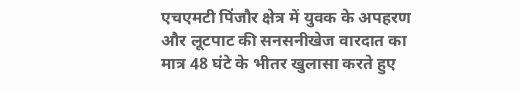एचएमटी पिंजौर क्षेत्र में युवक के अपहरण और लूटपाट की सनसनीखेज वारदात का मात्र 48 घंटे के भीतर खुलासा करते हुए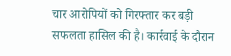चार आरोपियों को गिरफ्तार कर बड़ी सफलता हासिल की है। कार्रवाई के दौरान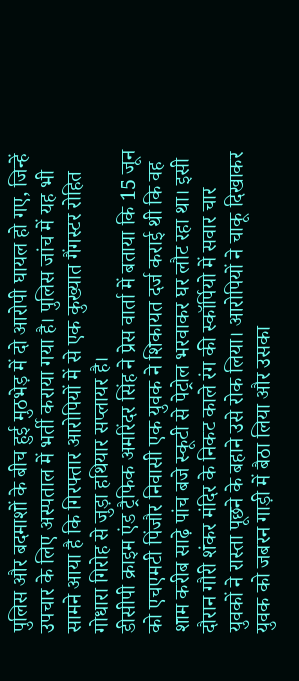पुलिस और बदमाशों के बीच हुई मुठभेड़ में दो आरोपी घायल हो गए, जिन्हें उपचार के लिए अस्पताल में भर्ती कराया गया है। पुलिस जांच में यह भी सामने आया है कि गिरफ्तार आरोपियों में से एक कुख्यात गैंगस्टर रोहित गोधारा गिरोह से जुड़ा हथियार सप्लायर है।
डीसीपी क्राइम एंड ट्रैफिक अमरिंदर सिंह ने प्रेस वार्ता में बताया कि 15 जून को एचएमटी पिंजौर निवासी एक युवक ने शिकायत दर्ज कराई थी कि वह शाम करीब साढ़े पांच बजे स्कूटी से पेट्रोल भरवाकर घर लौट रहा था। इसी दौरान गौरी शंकर मंदिर के निकट काले रंग की स्कॉर्पियो में सवार चार युवकों ने रास्ता पूछने के बहाने उसे रोक लिया। आरोपियों ने चाकू दिखाकर युवक को जबरन गाड़ी में बैठा लिया और उसका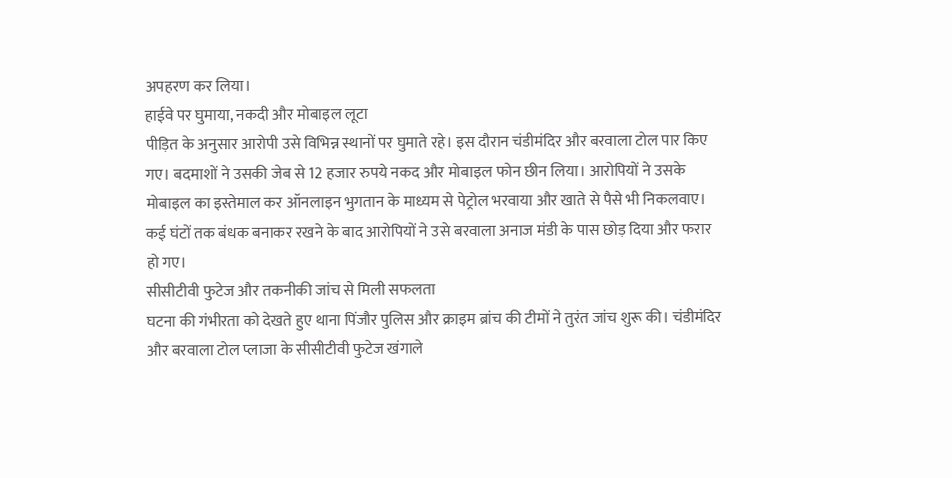अपहरण कर लिया।
हाईवे पर घुमाया, नकदी और मोबाइल लूटा
पीड़ित के अनुसार आरोपी उसे विभिन्न स्थानों पर घुमाते रहे। इस दौरान चंडीमंदिर और बरवाला टोल पार किए गए। बदमाशों ने उसकी जेब से 12 हजार रुपये नकद और मोबाइल फोन छीन लिया। आरोपियों ने उसके मोबाइल का इस्तेमाल कर ऑनलाइन भुगतान के माध्यम से पेट्रोल भरवाया और खाते से पैसे भी निकलवाए। कई घंटों तक बंधक बनाकर रखने के बाद आरोपियों ने उसे बरवाला अनाज मंडी के पास छोड़ दिया और फरार हो गए।
सीसीटीवी फुटेज और तकनीकी जांच से मिली सफलता
घटना की गंभीरता को देखते हुए थाना पिंजौर पुलिस और क्राइम ब्रांच की टीमों ने तुरंत जांच शुरू की। चंडीमंदिर और बरवाला टोल प्लाजा के सीसीटीवी फुटेज खंगाले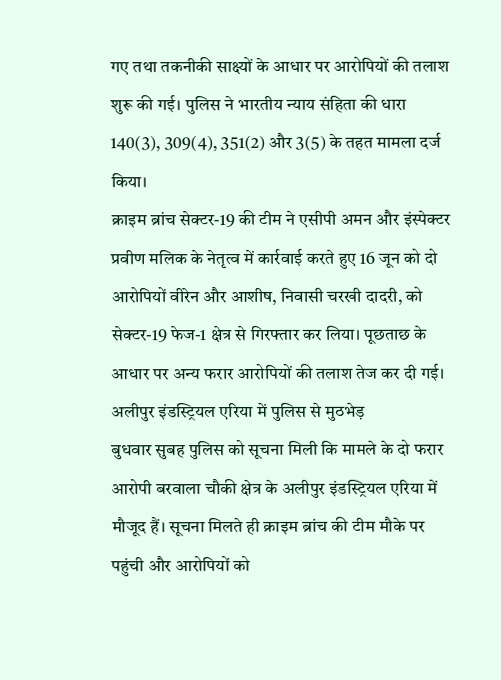गए तथा तकनीकी साक्ष्यों के आधार पर आरोपियों की तलाश शुरू की गई। पुलिस ने भारतीय न्याय संहिता की धारा 140(3), 309(4), 351(2) और 3(5) के तहत मामला दर्ज किया।
क्राइम ब्रांच सेक्टर-19 की टीम ने एसीपी अमन और इंस्पेक्टर प्रवीण मलिक के नेतृत्व में कार्रवाई करते हुए 16 जून को दो आरोपियों वीरेन और आशीष, निवासी चरखी दादरी, को सेक्टर-19 फेज-1 क्षेत्र से गिरफ्तार कर लिया। पूछताछ के आधार पर अन्य फरार आरोपियों की तलाश तेज कर दी गई।
अलीपुर इंडस्ट्रियल एरिया में पुलिस से मुठभेड़
बुधवार सुबह पुलिस को सूचना मिली कि मामले के दो फरार आरोपी बरवाला चौकी क्षेत्र के अलीपुर इंडस्ट्रियल एरिया में मौजूद हैं। सूचना मिलते ही क्राइम ब्रांच की टीम मौके पर पहुंची और आरोपियों को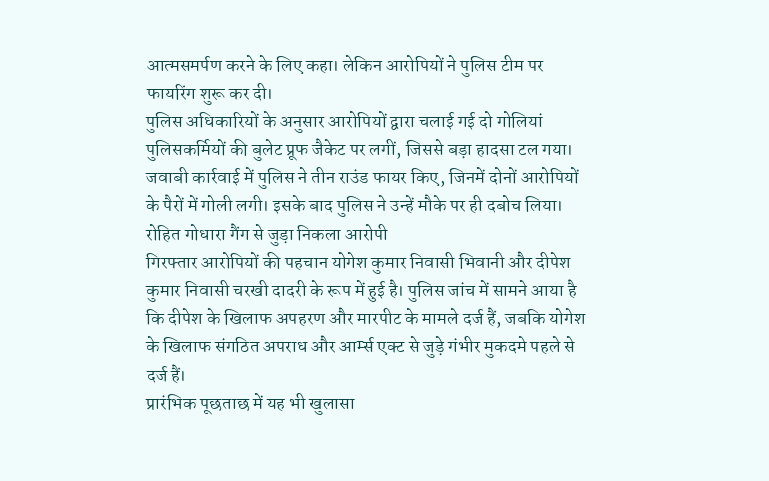आत्मसमर्पण करने के लिए कहा। लेकिन आरोपियों ने पुलिस टीम पर फायरिंग शुरू कर दी।
पुलिस अधिकारियों के अनुसार आरोपियों द्वारा चलाई गई दो गोलियां पुलिसकर्मियों की बुलेट प्रूफ जैकेट पर लगीं, जिससे बड़ा हादसा टल गया। जवाबी कार्रवाई में पुलिस ने तीन राउंड फायर किए, जिनमें दोनों आरोपियों के पैरों में गोली लगी। इसके बाद पुलिस ने उन्हें मौके पर ही दबोच लिया।
रोहित गोधारा गैंग से जुड़ा निकला आरोपी
गिरफ्तार आरोपियों की पहचान योगेश कुमार निवासी भिवानी और दीपेश कुमार निवासी चरखी दादरी के रूप में हुई है। पुलिस जांच में सामने आया है कि दीपेश के खिलाफ अपहरण और मारपीट के मामले दर्ज हैं, जबकि योगेश के खिलाफ संगठित अपराध और आर्म्स एक्ट से जुड़े गंभीर मुकदमे पहले से दर्ज हैं।
प्रारंभिक पूछताछ में यह भी खुलासा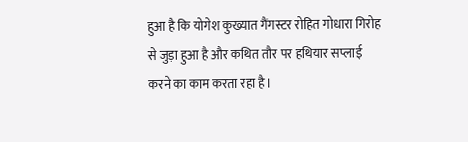हुआ है कि योगेश कुख्यात गैंगस्टर रोहित गोधारा गिरोह से जुड़ा हुआ है और कथित तौर पर हथियार सप्लाई करने का काम करता रहा है।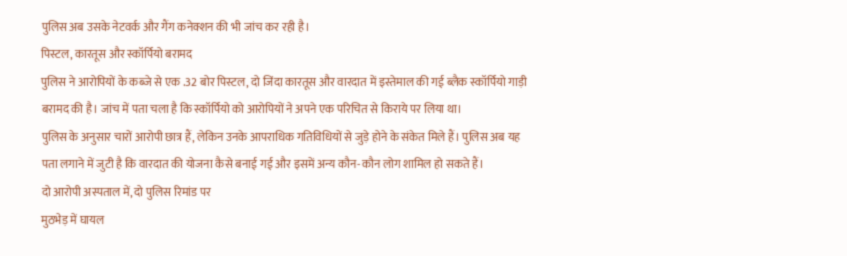पुलिस अब उसके नेटवर्क और गैंग कनेक्शन की भी जांच कर रही है।
पिस्टल, कारतूस और स्कॉर्पियो बरामद
पुलिस ने आरोपियों के कब्जे से एक .32 बोर पिस्टल, दो जिंदा कारतूस और वारदात में इस्तेमाल की गई ब्लैक स्कॉर्पियो गाड़ी बरामद की है। जांच में पता चला है कि स्कॉर्पियो को आरोपियों ने अपने एक परिचित से किराये पर लिया था।
पुलिस के अनुसार चारों आरोपी छात्र हैं, लेकिन उनके आपराधिक गतिविधियों से जुड़े होने के संकेत मिले हैं। पुलिस अब यह पता लगाने में जुटी है कि वारदात की योजना कैसे बनाई गई और इसमें अन्य कौन-कौन लोग शामिल हो सकते हैं।
दो आरोपी अस्पताल में, दो पुलिस रिमांड पर
मुठभेड़ में घायल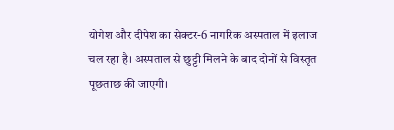योगेश और दीपेश का सेक्टर-6 नागरिक अस्पताल में इलाज चल रहा है। अस्पताल से छुट्टी मिलने के बाद दोनों से विस्तृत पूछताछ की जाएगी।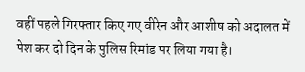वहीं पहले गिरफ्तार किए गए वीरेन और आशीष को अदालत में पेश कर दो दिन के पुलिस रिमांड पर लिया गया है।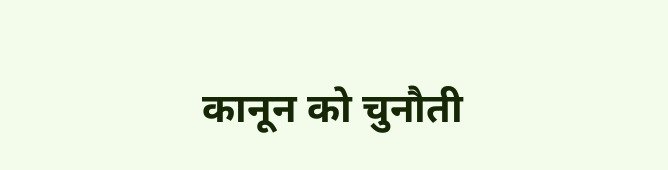कानून को चुनौती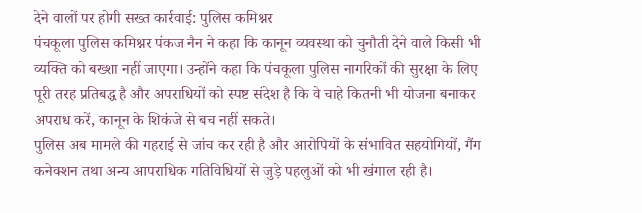देने वालों पर होगी सख्त कार्रवाई: पुलिस कमिश्नर
पंचकूला पुलिस कमिश्नर पंकज नैन ने कहा कि कानून व्यवस्था को चुनौती देने वाले किसी भी व्यक्ति को बख्शा नहीं जाएगा। उन्होंने कहा कि पंचकूला पुलिस नागरिकों की सुरक्षा के लिए पूरी तरह प्रतिबद्ध है और अपराधियों को स्पष्ट संदेश है कि वे चाहे कितनी भी योजना बनाकर अपराध करें, कानून के शिकंजे से बच नहीं सकते।
पुलिस अब मामले की गहराई से जांच कर रही है और आरोपियों के संभावित सहयोगियों, गैंग कनेक्शन तथा अन्य आपराधिक गतिविधियों से जुड़े पहलुओं को भी खंगाल रही है।